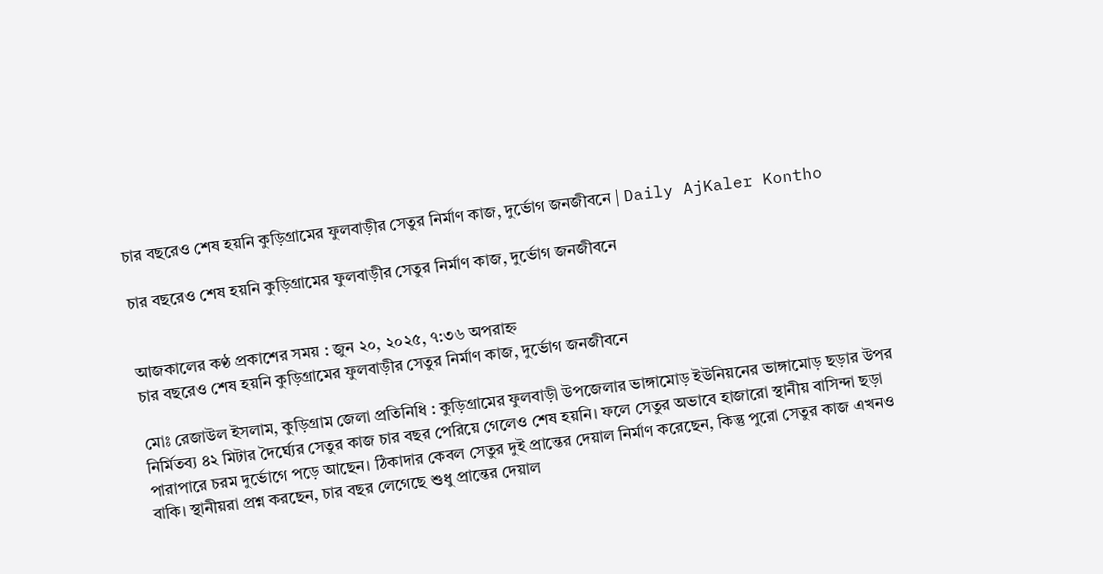চার বছরেও শেষ হয়নি কুড়িগ্রামের ফুলবাড়ীর সেতুর নির্মাণ কাজ, দুর্ভোগ জনজীবনে | Daily AjKaler Kontho

চার বছরেও শেষ হয়নি কুড়িগ্রামের ফুলবাড়ীর সেতুর নির্মাণ কাজ, দুর্ভোগ জনজীবনে


আজকালের কণ্ঠ প্রকাশের সময় : জুন ২০, ২০২৫, ৭:৩৬ অপরাহ্ন
চার বছরেও শেষ হয়নি কুড়িগ্রামের ফুলবাড়ীর সেতুর নির্মাণ কাজ, দুর্ভোগ জনজীবনে

মোঃ রেজাউল ইসলাম, কুড়িগ্রাম জেলা প্রতিনিধি : কুড়িগ্রামের ফুলবাড়ী উপজেলার ভাঙ্গামোড় ইউনিয়নের ভাঙ্গামোড় ছড়ার উপর নির্মিতব্য ৪২ মিটার দৈর্ঘ্যের সেতুর কাজ চার বছর পেরিয়ে গেলেও শেষ হয়নি। ফলে সেতুর অভাবে হাজারো স্থানীয় বাসিন্দা ছড়া পারাপারে চরম দুর্ভোগে পড়ে আছেন। ঠিকাদার কেবল সেতুর দুই প্রান্তের দেয়াল নির্মাণ করেছেন, কিন্তু পুরো সেতুর কাজ এখনও বাকি। স্থানীয়রা প্রশ্ন করছেন, চার বছর লেগেছে শুধু প্রান্তের দেয়াল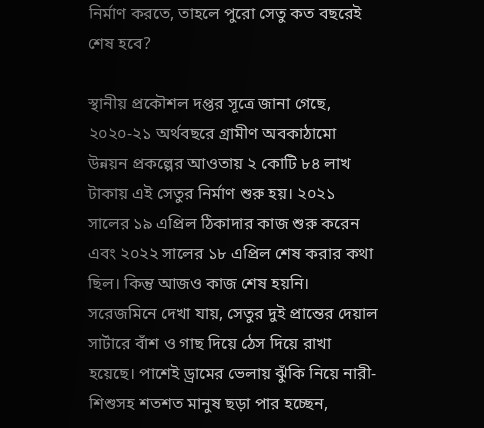নির্মাণ করতে, তাহলে পুরো সেতু কত বছরেই শেষ হবে?

স্থানীয় প্রকৌশল দপ্তর সূত্রে জানা গেছে, ২০২০-২১ অর্থবছরে গ্রামীণ অবকাঠামো উন্নয়ন প্রকল্পের আওতায় ২ কোটি ৮৪ লাখ টাকায় এই সেতুর নির্মাণ শুরু হয়। ২০২১ সালের ১৯ এপ্রিল ঠিকাদার কাজ শুরু করেন এবং ২০২২ সালের ১৮ এপ্রিল শেষ করার কথা ছিল। কিন্তু আজও কাজ শেষ হয়নি। সরেজমিনে দেখা যায়, সেতুর দুই প্রান্তের দেয়াল সার্টারে বাঁশ ও গাছ দিয়ে ঠেস দিয়ে রাখা হয়েছে। পাশেই ড্রামের ভেলায় ঝুঁকি নিয়ে নারী-শিশুসহ শতশত মানুষ ছড়া পার হচ্ছেন,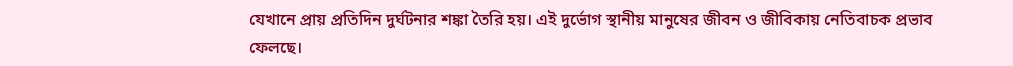যেখানে প্রায় প্রতিদিন দুর্ঘটনার শঙ্কা তৈরি হয়। এই দুর্ভোগ স্থানীয় মানুষের জীবন ও জীবিকায় নেতিবাচক প্রভাব ফেলছে।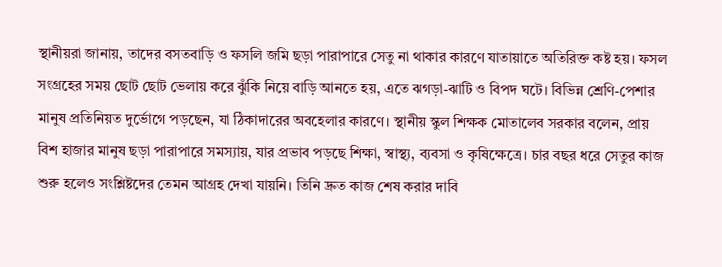স্থানীয়রা জানায়, তাদের বসতবাড়ি ও ফসলি জমি ছড়া পারাপারে সেতু না থাকার কারণে যাতায়াতে অতিরিক্ত কষ্ট হয়। ফসল সংগ্রহের সময় ছোট ছোট ভেলায় করে ঝুঁকি নিয়ে বাড়ি আনতে হয়, এতে ঝগড়া-ঝাটি ও বিপদ ঘটে। বিভিন্ন শ্রেণি-পেশার মানুষ প্রতিনিয়ত দুর্ভোগে পড়ছেন, যা ঠিকাদারের অবহেলার কারণে। স্থানীয় স্কুল শিক্ষক মোতালেব সরকার বলেন, প্রায় বিশ হাজার মানুষ ছড়া পারাপারে সমস্যায়, যার প্রভাব পড়ছে শিক্ষা, স্বাস্থ্য, ব্যবসা ও কৃষিক্ষেত্রে। চার বছর ধরে সেতুর কাজ শুরু হলেও সংশ্লিষ্টদের তেমন আগ্রহ দেখা যায়নি। তিনি দ্রুত কাজ শেষ করার দাবি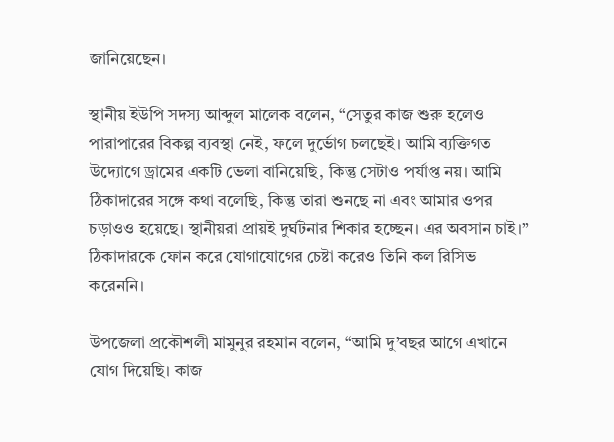জানিয়েছেন।

স্থানীয় ইউপি সদস্য আব্দুল মালেক বলেন, “সেতুর কাজ শুরু হলেও পারাপারের বিকল্প ব্যবস্থা নেই, ফলে দুর্ভোগ চলছেই। আমি ব্যক্তিগত উদ্যোগে ড্রামের একটি ভেলা বানিয়েছি, কিন্তু সেটাও পর্যাপ্ত নয়। আমি ঠিকাদারের সঙ্গে কথা বলেছি, কিন্তু তারা শুনছে না এবং আমার ওপর চড়াওও হয়েছে। স্থানীয়রা প্রায়ই দুর্ঘটনার শিকার হচ্ছেন। এর অবসান চাই।” ঠিকাদারকে ফোন করে যোগাযোগের চেষ্টা করেও তিনি কল রিসিভ করেননি।

উপজেলা প্রকৌশলী মামুনুর রহমান বলেন, “আমি দু’বছর আগে এখানে যোগ দিয়েছি। কাজ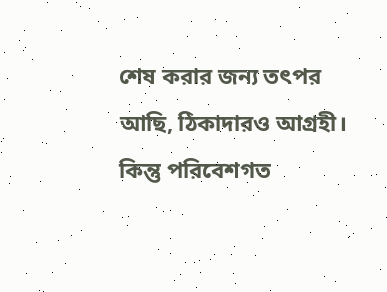শেষ করার জন্য তৎপর আছি, ঠিকাদারও আগ্রহী। কিন্তু পরিবেশগত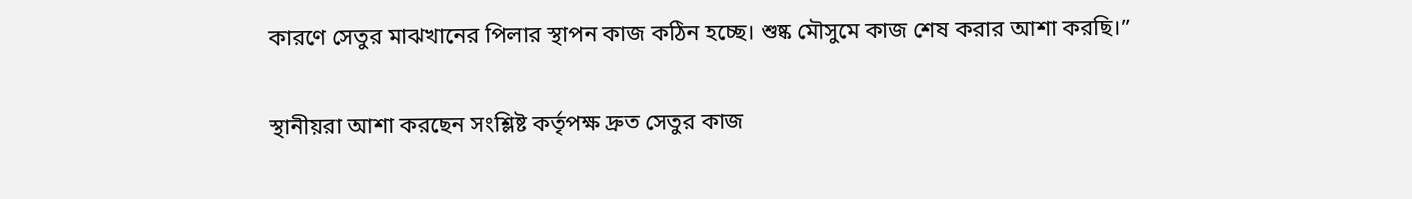কারণে সেতুর মাঝখানের পিলার স্থাপন কাজ কঠিন হচ্ছে। শুষ্ক মৌসুমে কাজ শেষ করার আশা করছি।”

স্থানীয়রা আশা করছেন সংশ্লিষ্ট কর্তৃপক্ষ দ্রুত সেতুর কাজ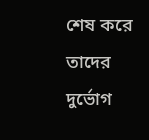শেষ করে তাদের দুর্ভোগ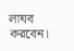লাঘব করবেন।